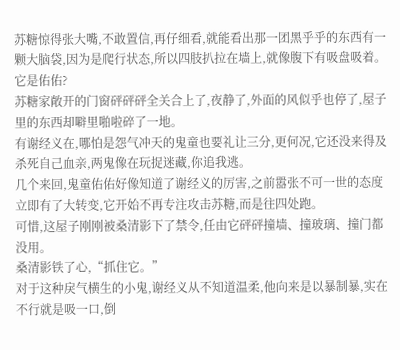苏糖惊得张大嘴,不敢置信,再仔细看,就能看出那一团黑乎乎的东西有一颗大脑袋,因为是爬行状态,所以四肢扒拉在墙上,就像腹下有吸盘吸着。
它是佑佑?
苏糖家敞开的门窗砰砰砰全关合上了,夜静了,外面的风似乎也停了,屋子里的东西却噼里啪啦碎了一地。
有谢经义在,哪怕是怨气冲天的鬼童也要礼让三分,更何况,它还没来得及杀死自己血亲,两鬼像在玩捉迷藏,你追我逃。
几个来回,鬼童佑佑好像知道了谢经义的厉害,之前嚣张不可一世的态度立即有了大转变,它开始不再专注攻击苏糖,而是往四处跑。
可惜,这屋子刚刚被桑清影下了禁令,任由它砰砰撞墙、撞玻璃、撞门都没用。
桑清影铁了心,“抓住它。”
对于这种戾气横生的小鬼,谢经义从不知道温柔,他向来是以暴制暴,实在不行就是吸一口,倒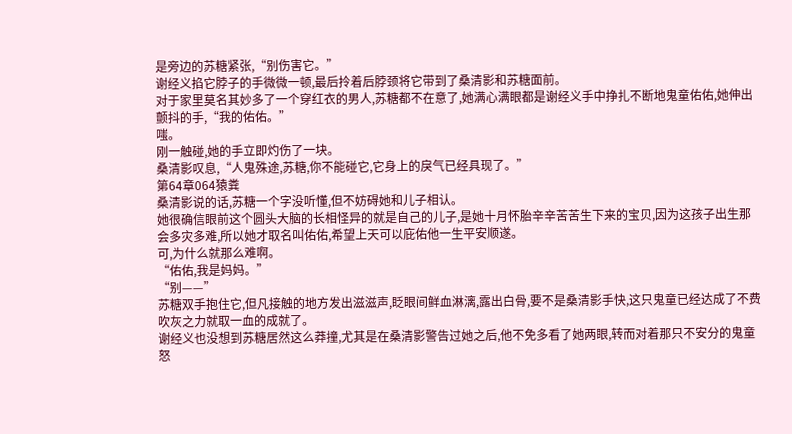是旁边的苏糖紧张,“别伤害它。”
谢经义掐它脖子的手微微一顿,最后拎着后脖颈将它带到了桑清影和苏糖面前。
对于家里莫名其妙多了一个穿红衣的男人,苏糖都不在意了,她满心满眼都是谢经义手中挣扎不断地鬼童佑佑,她伸出颤抖的手,“我的佑佑。”
嗤。
刚一触碰,她的手立即灼伤了一块。
桑清影叹息,“人鬼殊途,苏糖,你不能碰它,它身上的戾气已经具现了。”
第64章064猿粪
桑清影说的话,苏糖一个字没听懂,但不妨碍她和儿子相认。
她很确信眼前这个圆头大脑的长相怪异的就是自己的儿子,是她十月怀胎辛辛苦苦生下来的宝贝,因为这孩子出生那会多灾多难,所以她才取名叫佑佑,希望上天可以庇佑他一生平安顺遂。
可,为什么就那么难啊。
“佑佑,我是妈妈。”
“别——”
苏糖双手抱住它,但凡接触的地方发出滋滋声,眨眼间鲜血淋漓,露出白骨,要不是桑清影手快,这只鬼童已经达成了不费吹灰之力就取一血的成就了。
谢经义也没想到苏糖居然这么莽撞,尤其是在桑清影警告过她之后,他不免多看了她两眼,转而对着那只不安分的鬼童怒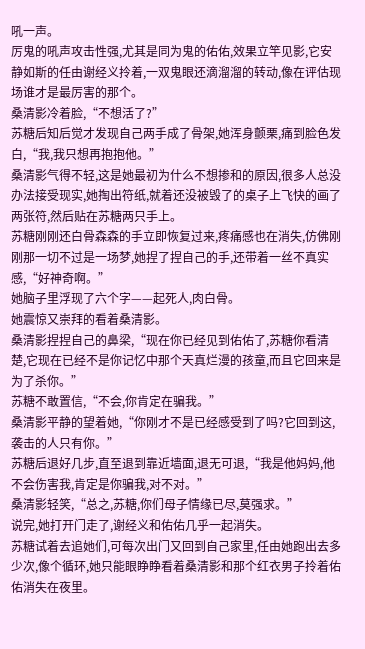吼一声。
厉鬼的吼声攻击性强,尤其是同为鬼的佑佑,效果立竿见影,它安静如斯的任由谢经义拎着,一双鬼眼还滴溜溜的转动,像在评估现场谁才是最厉害的那个。
桑清影冷着脸,“不想活了?”
苏糖后知后觉才发现自己两手成了骨架,她浑身颤栗,痛到脸色发白,“我,我只想再抱抱他。”
桑清影气得不轻,这是她最初为什么不想掺和的原因,很多人总没办法接受现实,她掏出符纸,就着还没被毁了的桌子上飞快的画了两张符,然后贴在苏糖两只手上。
苏糖刚刚还白骨森森的手立即恢复过来,疼痛感也在消失,仿佛刚刚那一切不过是一场梦,她捏了捏自己的手,还带着一丝不真实感,“好神奇啊。”
她脑子里浮现了六个字——起死人,肉白骨。
她震惊又崇拜的看着桑清影。
桑清影捏捏自己的鼻梁,“现在你已经见到佑佑了,苏糖你看清楚,它现在已经不是你记忆中那个天真烂漫的孩童,而且它回来是为了杀你。”
苏糖不敢置信,“不会,你肯定在骗我。”
桑清影平静的望着她,“你刚才不是已经感受到了吗?它回到这,袭击的人只有你。”
苏糖后退好几步,直至退到靠近墙面,退无可退,“我是他妈妈,他不会伤害我,肯定是你骗我,对不对。”
桑清影轻笑,“总之,苏糖,你们母子情缘已尽,莫强求。”
说完,她打开门走了,谢经义和佑佑几乎一起消失。
苏糖试着去追她们,可每次出门又回到自己家里,任由她跑出去多少次,像个循环,她只能眼睁睁看着桑清影和那个红衣男子拎着佑佑消失在夜里。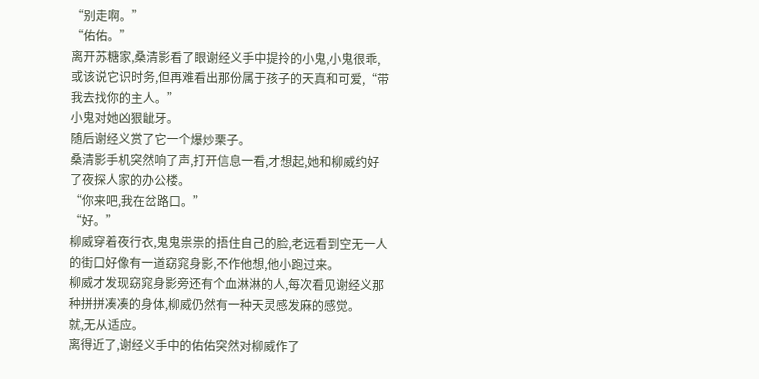“别走啊。”
“佑佑。”
离开苏糖家,桑清影看了眼谢经义手中提拎的小鬼,小鬼很乖,或该说它识时务,但再难看出那份属于孩子的天真和可爱,“带我去找你的主人。”
小鬼对她凶狠龇牙。
随后谢经义赏了它一个爆炒栗子。
桑清影手机突然响了声,打开信息一看,才想起,她和柳威约好了夜探人家的办公楼。
“你来吧,我在岔路口。”
“好。”
柳威穿着夜行衣,鬼鬼祟祟的捂住自己的脸,老远看到空无一人的街口好像有一道窈窕身影,不作他想,他小跑过来。
柳威才发现窈窕身影旁还有个血淋淋的人,每次看见谢经义那种拼拼凑凑的身体,柳威仍然有一种天灵感发麻的感觉。
就,无从适应。
离得近了,谢经义手中的佑佑突然对柳威作了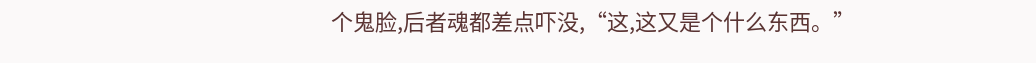个鬼脸,后者魂都差点吓没,“这,这又是个什么东西。”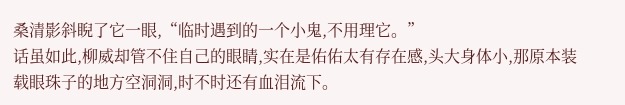桑清影斜睨了它一眼,“临时遇到的一个小鬼,不用理它。”
话虽如此,柳威却管不住自己的眼睛,实在是佑佑太有存在感,头大身体小,那原本装载眼珠子的地方空洞洞,时不时还有血泪流下。